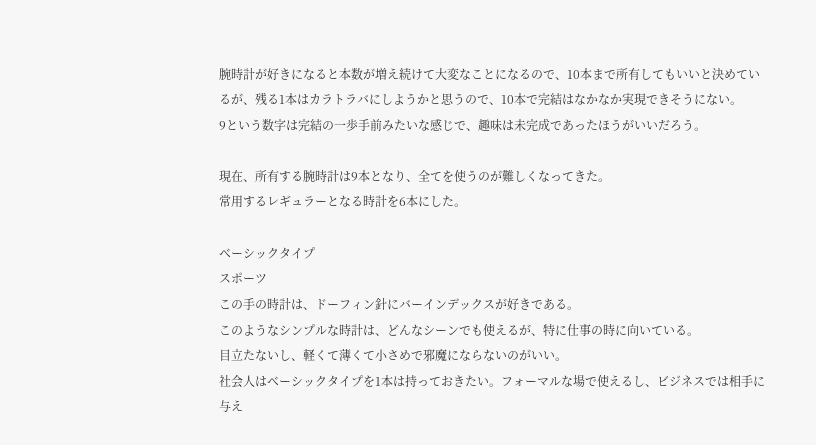腕時計が好きになると本数が増え続けて大変なことになるので、10本まで所有してもいいと決めているが、残る1本はカラトラバにしようかと思うので、10本で完結はなかなか実現できそうにない。
9という数字は完結の一歩手前みたいな感じで、趣味は未完成であったほうがいいだろう。

現在、所有する腕時計は9本となり、全てを使うのが難しくなってきた。
常用するレギュラーとなる時計を6本にした。

ベーシックタイプ
スポーツ
この手の時計は、ドーフィン針にバーインデックスが好きである。
このようなシンプルな時計は、どんなシーンでも使えるが、特に仕事の時に向いている。
目立たないし、軽くて薄くて小さめで邪魔にならないのがいい。
社会人はベーシックタイプを1本は持っておきたい。フォーマルな場で使えるし、ビジネスでは相手に与え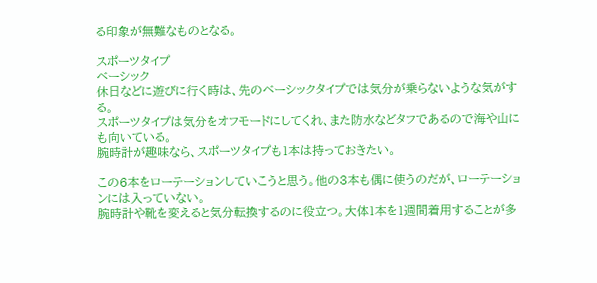る印象が無難なものとなる。

スポーツタイプ
ベーシック
休日などに遊びに行く時は、先のベーシックタイプでは気分が乗らないような気がする。
スポーツタイプは気分をオフモードにしてくれ、また防水などタフであるので海や山にも向いている。
腕時計が趣味なら、スポーツタイプも1本は持っておきたい。

この6本をローテーションしていこうと思う。他の3本も偶に使うのだが、ローテーションには入っていない。
腕時計や靴を変えると気分転換するのに役立つ。大体1本を1週間着用することが多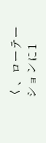く、ローテーションに1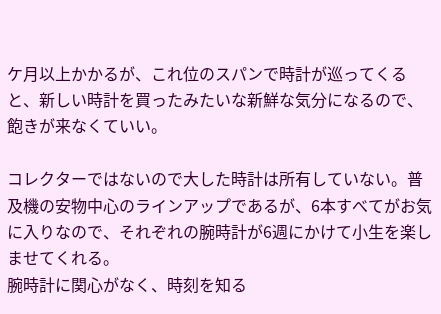ケ月以上かかるが、これ位のスパンで時計が巡ってくると、新しい時計を買ったみたいな新鮮な気分になるので、飽きが来なくていい。

コレクターではないので大した時計は所有していない。普及機の安物中心のラインアップであるが、6本すべてがお気に入りなので、それぞれの腕時計が6週にかけて小生を楽しませてくれる。
腕時計に関心がなく、時刻を知る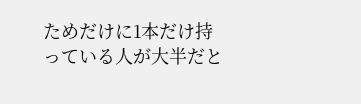ためだけに1本だけ持っている人が大半だと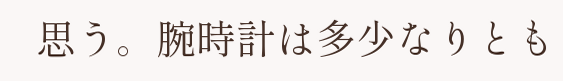思う。腕時計は多少なりとも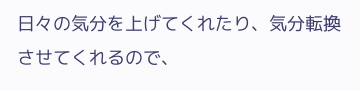日々の気分を上げてくれたり、気分転換させてくれるので、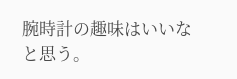腕時計の趣味はいいなと思う。